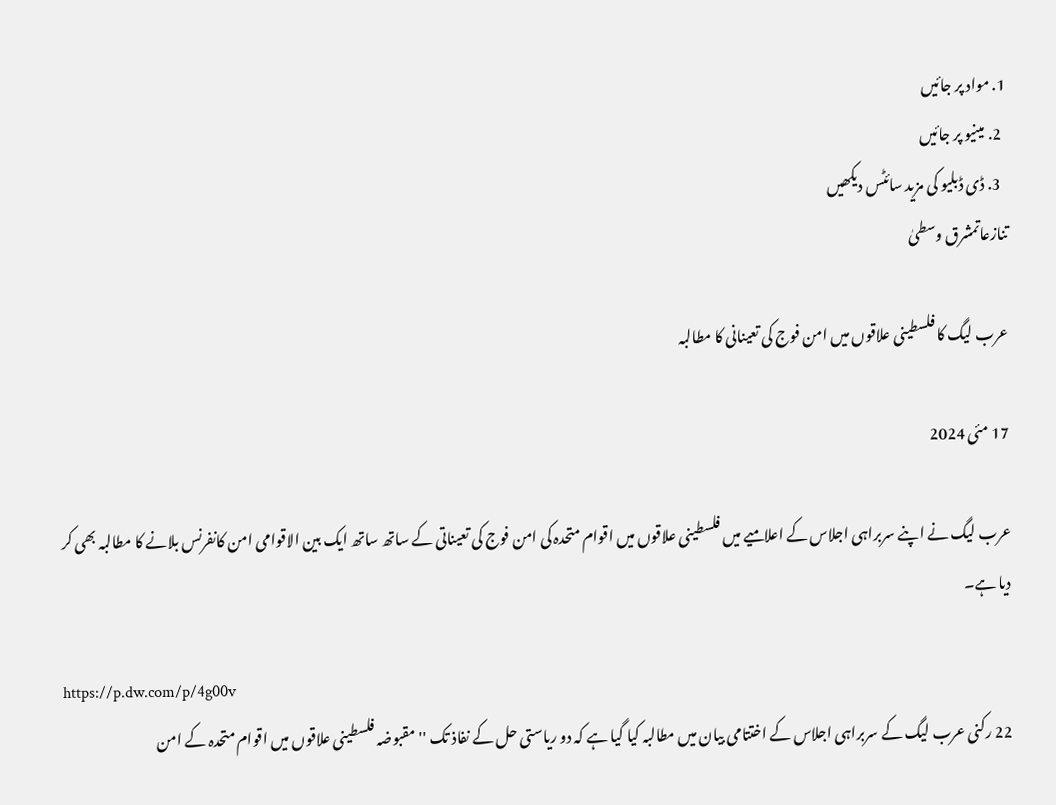1. مواد پر جائیں
  2. مینیو پر جائیں
  3. ڈی ڈبلیو کی مزید سائٹس دیکھیں
تنازعاتمشرق وسطیٰ

عرب لیگ کا فلسطینی علاقوں میں امن فوج کی تعینانی کا مطالبہ

17 مئی 2024

عرب لیگ نے اپنے سربراہی اجلاس کے اعلامیے میں فلسطینی علاقوں میں اقوام متحدہ کی امن فوج کی تعیناتی کے ساتھ ساتھ ایک بین الاقوامی امن کانفرنس بلانے کا مطالبہ بھی کر دیا ہے۔

https://p.dw.com/p/4g00v
22 رکنی عرب لیگ کے سربراہی اجلاس کے اختتامی بیان میں مطالبہ کیا گیا ہے کہ دو ریاستی حل کے نفاذ تک ''مقبوضہ فلسطینی علاقوں میں اقوام متحدہ کے امن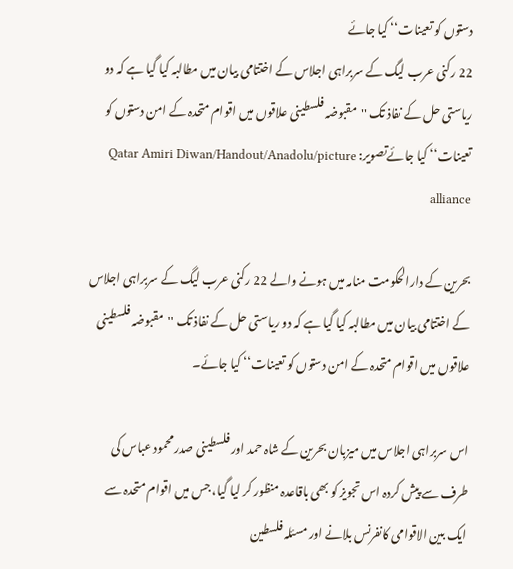دستوں کو تعینات‘‘ کیا جائے
22 رکنی عرب لیگ کے سربراہی اجلاس کے اختتامی بیان میں مطالبہ کیا گیا ہے کہ دو ریاستی حل کے نفاذ تک ''مقبوضہ فلسطینی علاقوں میں اقوام متحدہ کے امن دستوں کو تعینات‘‘ کیا جائےتصویر: Qatar Amiri Diwan/Handout/Anadolu/picture alliance

بحرین کے دارالحکومت منامہ میں ہونے والے 22 رکنی عرب لیگ کے سربراہی اجلاس کے اختتامی بیان میں مطالبہ کیا گیا ہے کہ دو ریاستی حل کے نفاذ تک ''مقبوضہ فلسطینی علاقوں میں اقوام متحدہ کے امن دستوں کو تعینات‘‘ کیا جائے۔

اس سربراہی اجلاس میں میزبان بحرین کے شاہ حمد اور فلسطینی صدر محمود عباس کی طرف سے پیش کردہ اس تجویز کو بھی باقاعدہ منظور کر لیا گیا، جس میں اقوام متحدہ سے ایک بین الاقوامی کانفرنس بلانے اور مسئلہ فلسطین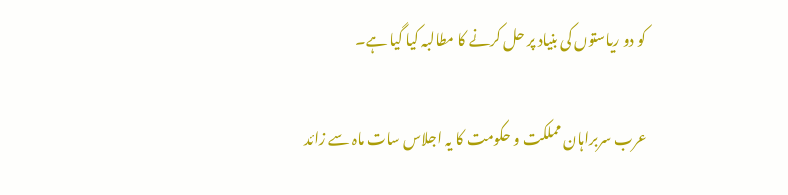کو دو ریاستوں کی بنیاد پر حل کرنے کا مطالبہ کیا گیا ہے۔

عرب سربراہان مملکت و حکومت کا یہ اجلاس سات ماہ سے زائد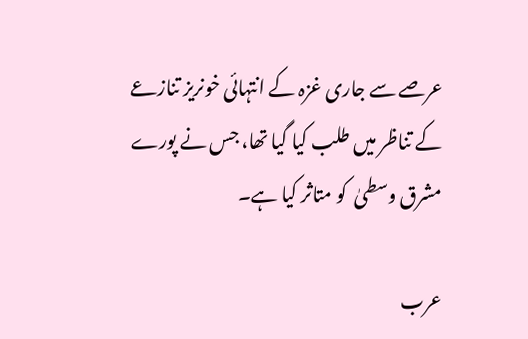عرصے سے جاری غزہ کے انتہائی خونریز تنازعے کے تناظر میں طلب کیا گیا تھا، جس نے پورے مشرق وسطیٰ  کو متاثر کیا ہے۔

عرب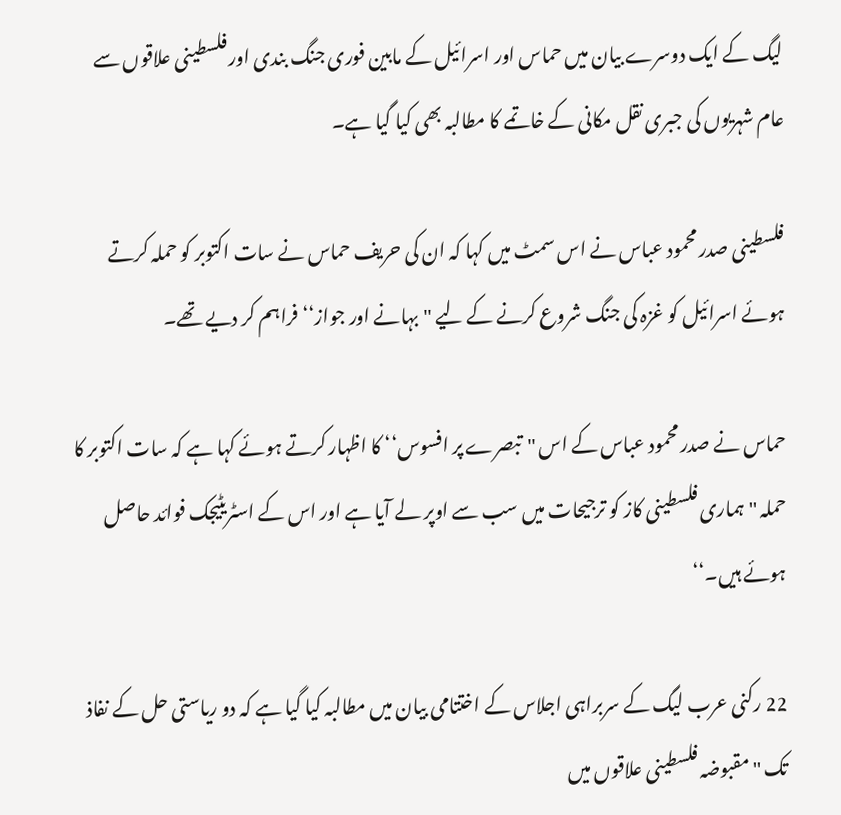لیگ کے ایک دوسرے بیان میں حماس اور اسرائیل کے مابین فوری جنگ بندی اور فلسطینی علاقوں سے عام شہریوں کی جبری نقل مکانی کے خاتمے کا مطالبہ بھی کیا گیا ہے۔

فلسطینی صدر محمود عباس نے اس سمٹ میں کہا کہ ان کی حریف حماس نے سات اکتوبر کو حملہ کرتے ہوئے اسرائیل کو غزہ کی جنگ شروع کرنے کے لیے ''بہانے اور جواز‘‘ فراہم کر دیے تھے۔

حماس نے صدر محمود عباس کے اس ''تبصرے پر افسوس‘‘ کا اظہار کرتے ہوئے کہا ہے کہ سات اکتوبر کا حملہ ''ہماری فلسطینی کاز کو ترجیحات میں سب سے اوپر لے آیا ہے اور اس کے اسٹریٹیجک فوائد حاصل ہوئے ہیں۔‘‘

22 رکنی عرب لیگ کے سربراہی اجلاس کے اختتامی بیان میں مطالبہ کیا گیا ہے کہ دو ریاستی حل کے نفاذ تک ''مقبوضہ فلسطینی علاقوں میں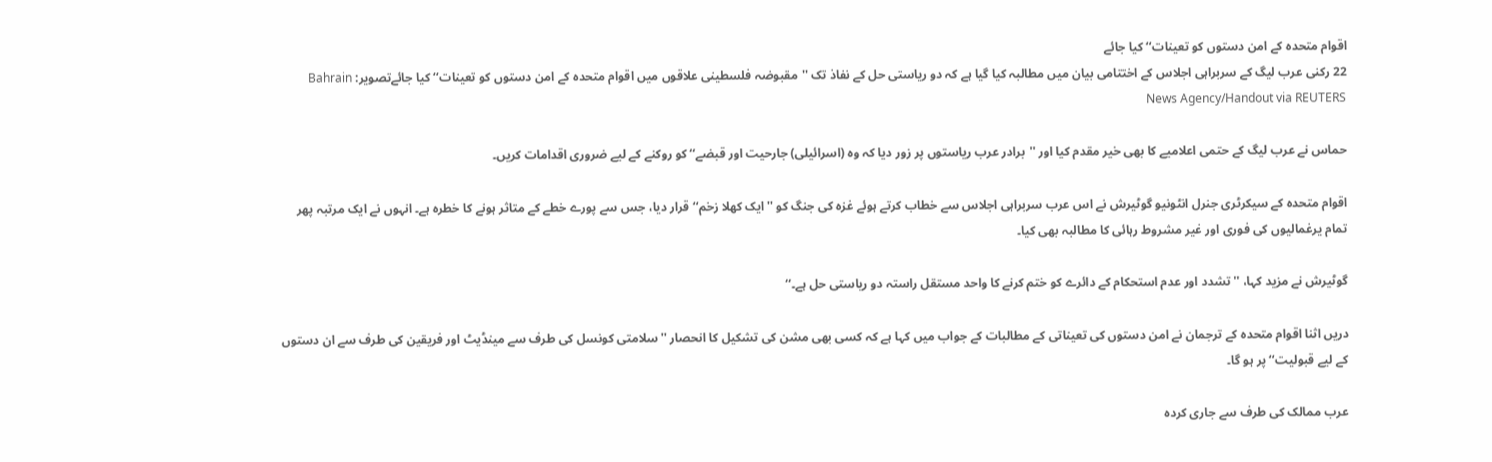اقوام متحدہ کے امن دستوں کو تعینات‘‘ کیا جائے
22 رکنی عرب لیگ کے سربراہی اجلاس کے اختتامی بیان میں مطالبہ کیا گیا ہے کہ دو ریاستی حل کے نفاذ تک ''مقبوضہ فلسطینی علاقوں میں اقوام متحدہ کے امن دستوں کو تعینات‘‘ کیا جائےتصویر: Bahrain News Agency/Handout via REUTERS

حماس نے عرب لیگ کے حتمی اعلامیے کا بھی خیر مقدم کیا اور ''برادر عرب ریاستوں پر زور دیا کہ وہ (اسرائیلی) جارحیت اور قبضے‘‘ کو روکنے کے لیے ضروری اقدامات کریں۔

اقوام متحدہ کے سیکرٹری جنرل انٹونیو گوٹیرش نے اس عرب سربراہی اجلاس سے خطاب کرتے ہوئے غزہ کی جنگ کو ''ایک کھلا زخم‘‘ قرار دیا، جس سے پورے خطے کے متاثر ہونے کا خطرہ ہے۔ انہوں نے ایک مرتبہ پھر تمام یرغمالیوں کی فوری اور غیر مشروط رہائی کا مطالبہ بھی کیا۔

گوٹیرش نے مزید کہا، ''تشدد اور عدم استحکام کے دائرے کو ختم کرنے کا واحد مستقل راستہ دو ریاستی حل ہے۔‘‘

دریں اثنا اقوام متحدہ کے ترجمان نے امن دستوں کی تعیناتی کے مطالبات کے جواب میں کہا ہے کہ کسی بھی مشن کی تشکیل کا انحصار ''سلامتی کونسل کی طرف سے مینڈیٹ اور فریقین کی طرف سے ان دستوں کے لیے قبولیت‘‘ پر ہو گا۔

عرب ممالک کی طرف سے جاری کردہ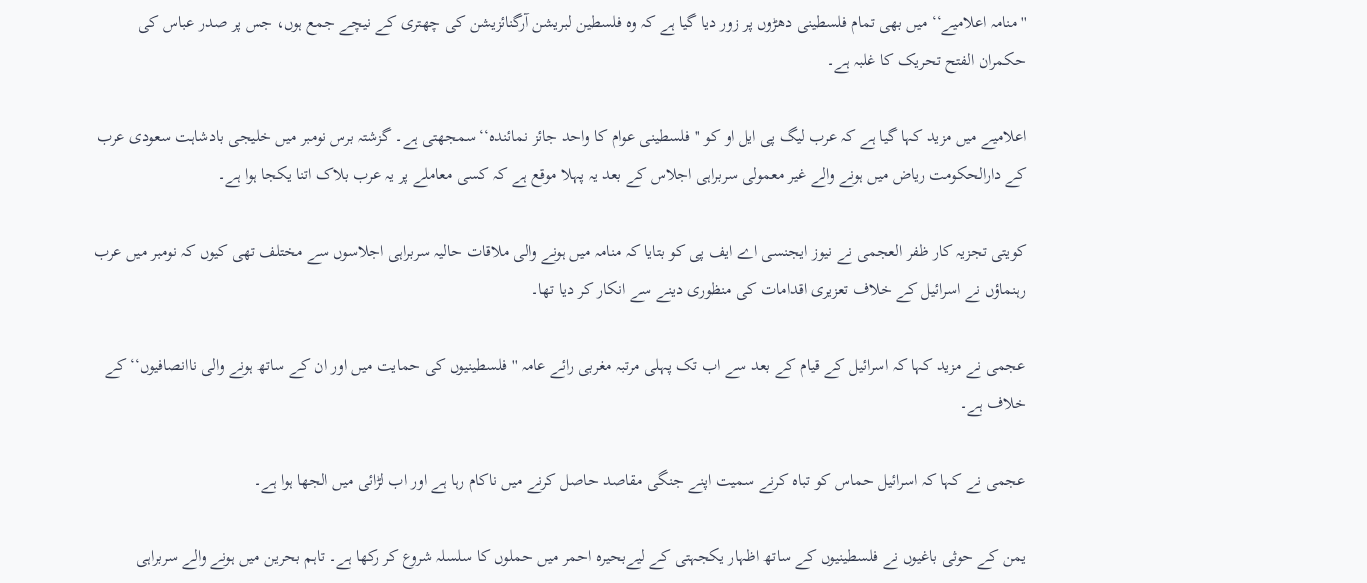''منامہ اعلامیے‘‘ میں بھی تمام فلسطینی دھڑوں پر زور دیا گیا ہے کہ وہ فلسطین لبریشن آرگنائزیشن کی چھتری کے نیچے جمع ہوں، جس پر صدر عباس کی حکمران الفتح تحریک کا غلبہ ہے۔

اعلامیے میں مزید کہا گیا ہے کہ عرب لیگ پی ایل او کو ''فلسطینی عوام کا واحد جائز نمائندہ‘‘سمجھتی ہے۔ گزشتہ برس نومبر میں خلیجی بادشاہت سعودی عرب کے دارالحکومت ریاض میں ہونے والے غیر معمولی سربراہی اجلاس کے بعد یہ پہلا موقع ہے کہ کسی معاملے پر یہ عرب بلاک اتنا یکجا ہوا ہے۔

کویتی تجزیہ کار ظفر العجمی نے نیوز ایجنسی اے ایف پی کو بتایا کہ منامہ میں ہونے والی ملاقات حالیہ سربراہی اجلاسوں سے مختلف تھی کیوں کہ نومبر میں عرب رہنماؤں نے اسرائیل کے خلاف تعزیری اقدامات کی منظوری دینے سے انکار کر دیا تھا۔

عجمی نے مزید کہا کہ اسرائیل کے قیام کے بعد سے اب تک پہلی مرتبہ مغربی رائے عامہ ''فلسطینیوں کی حمایت میں اور ان کے ساتھ ہونے والی ناانصافیوں‘‘ کے خلاف ہے۔

عجمی نے کہا کہ اسرائیل حماس کو تباہ کرنے سمیت اپنے جنگی مقاصد حاصل کرنے میں ناکام رہا ہے اور اب لڑائی میں الجھا ہوا ہے۔

یمن کے حوثی باغیوں نے فلسطینیوں کے ساتھ اظہار یکجہتی کے لیےبحیرہ احمر میں حملوں کا سلسلہ شروع کر رکھا ہے۔ تاہم بحرین میں ہونے والے سربراہی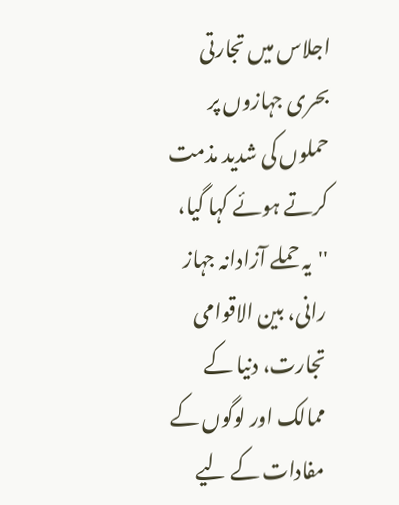اجلاس میں تجارتی بحری جہازوں پر حملوں کی شدید مذمت کرتے ہوئے کہا گیا، ''یہ حملے آزادانہ جہاز رانی، بین الاقوامی تجارت، دنیا کے ممالک اور لوگوں کے مفادات کے لیے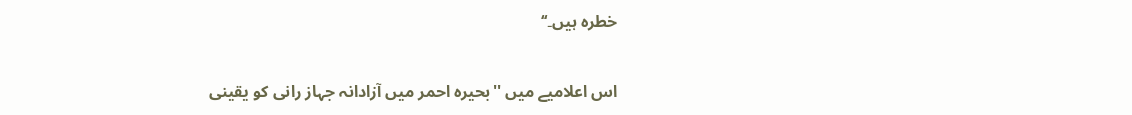خطرہ ہیں۔‘‘

اس اعلامیے میں ''بحیرہ احمر میں آزادانہ جہاز رانی کو یقینی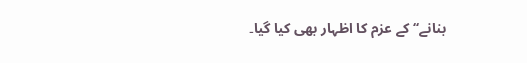بنانے‘‘ کے عزم کا اظہار بھی کیا گیا۔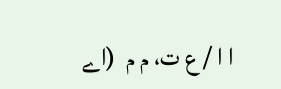ا ا / ع ت، م م  (اے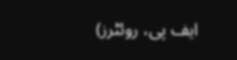ایف پی، روئٹرز)